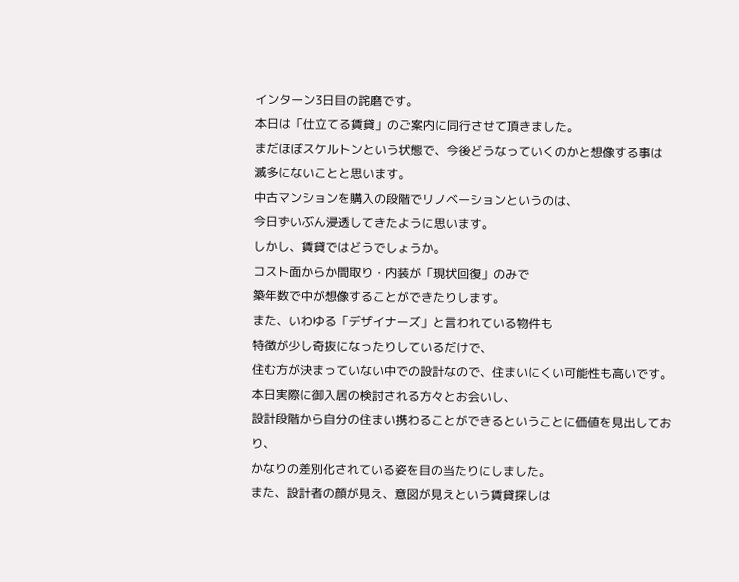インターン3日目の詫磨です。
本日は「仕立てる賃貸」のご案内に同行させて頂きました。
まだほぼスケルトンという状態で、今後どうなっていくのかと想像する事は
滅多にないことと思います。
中古マンションを購入の段階でリノベーションというのは、
今日ずいぶん浸透してきたように思います。
しかし、賃貸ではどうでしょうか。
コスト面からか間取り・内装が「現状回復」のみで
築年数で中が想像することができたりします。
また、いわゆる「デザイナーズ」と言われている物件も
特徴が少し奇抜になったりしているだけで、
住む方が決まっていない中での設計なので、住まいにくい可能性も高いです。
本日実際に御入居の検討される方々とお会いし、
設計段階から自分の住まい携わることができるということに価値を見出しており、
かなりの差別化されている姿を目の当たりにしました。
また、設計者の顔が見え、意図が見えという賃貸探しは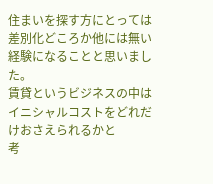住まいを探す方にとっては差別化どころか他には無い経験になることと思いました。
賃貸というビジネスの中はイニシャルコストをどれだけおさえられるかと
考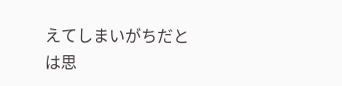えてしまいがちだとは思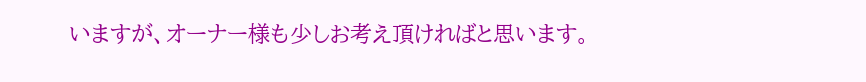いますが、オーナー様も少しお考え頂ければと思います。